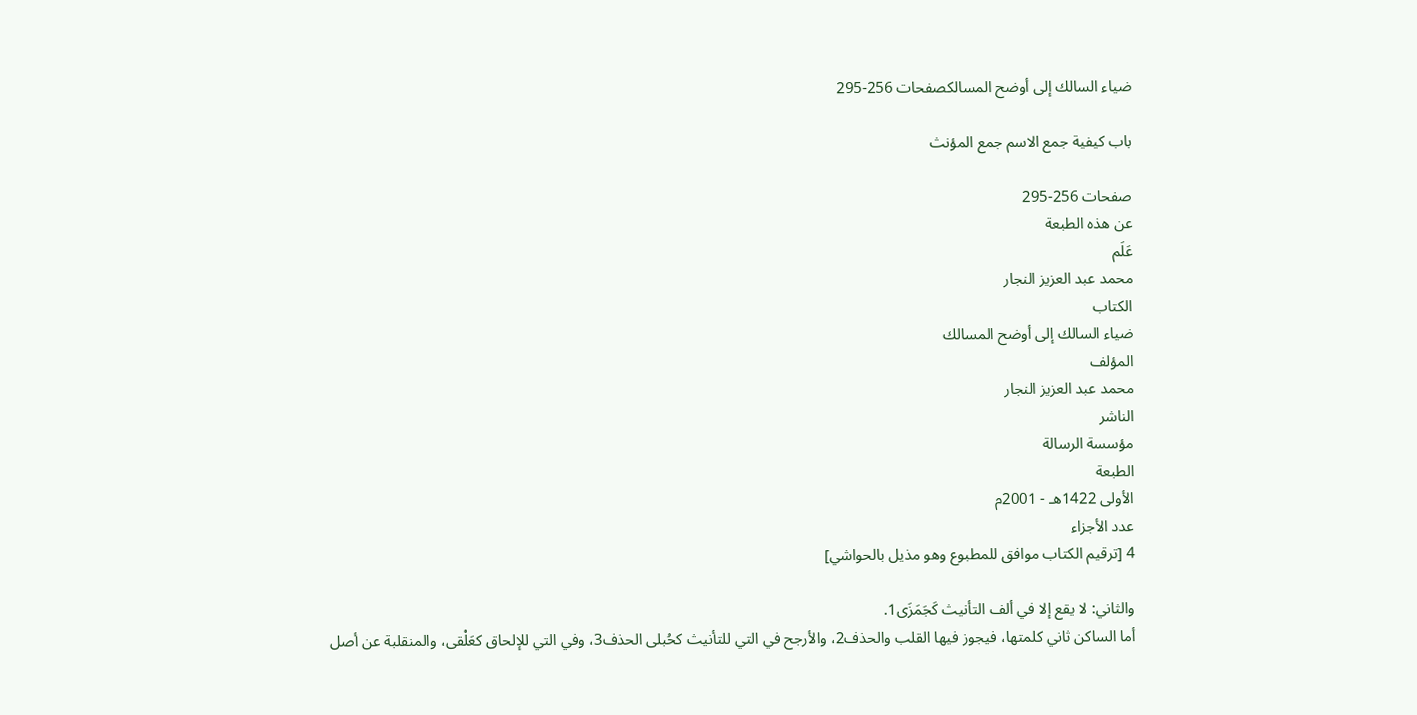ضياء السالك إلى أوضح المسالكصفحات 256-295

باب كيفية جمع الاسم جمع المؤنث

صفحات 256-295
عن هذه الطبعة
عَلَم
محمد عبد العزيز النجار
الكتاب
ضياء السالك إلى أوضح المسالك
المؤلف
محمد عبد العزيز النجار
الناشر
مؤسسة الرسالة
الطبعة
الأولى 1422هـ - 2001م
عدد الأجزاء
4 [ترقيم الكتاب موافق للمطبوع وهو مذيل بالحواشي]

والثاني: لا يقع إلا في ألف التأنيث كَجَمَزَى1.
أما الساكن ثاني كلمتها، فيجوز فيها القلب والحذف2، والأرجح في التي للتأنيث كحُبلى الحذف3، وفي التي للإلحاق كعَلْقى، والمنقلبة عن أصل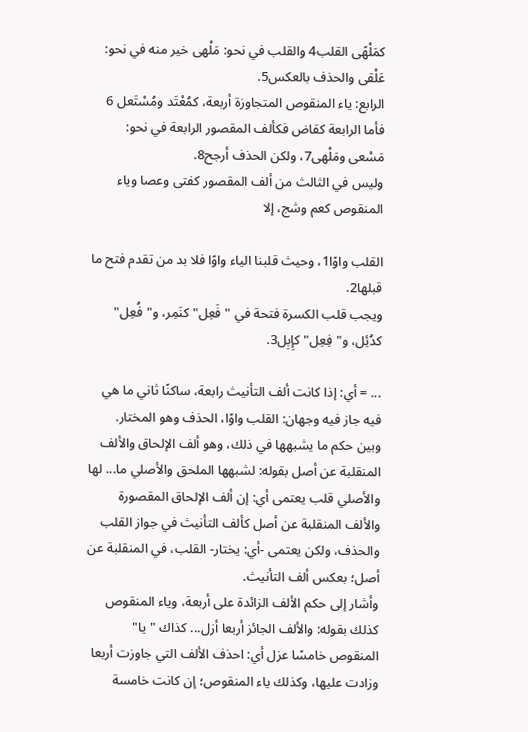كمَلْهًى القلب4 والقلب في نحو: مَلْهى خير منه في نحو: عَلْقى والحذف بالعكس5.
الرابع: ياء المنقوص المتجاوزة أربعة، كمُعْتَد ومُسْتَعل 6 فأما الرابعة كقاض فكألف المقصور الرابعة في نحو: مَسْعى ومَلْهى7، ولكن الحذف أرجح8.
وليس في الثالث من ألف المقصور كفتى وعصا وياء المنقوص كعم وشج، إلا

القلب واوًا1، وحيث قلبنا الياء واوًا فلا بد من تقدم فتح ما قبلها2.
ويجب قلب الكسرة فتحة في "فَعِل" كنَمِر، و"فُعِل" كدُئِل، و"فِعِل" كإِبِل3.

... = أي: إذا كانت ألف التأنيث رابعة، ساكنًا ثاني ما هي فيه جاز فيه وجهان: القلب واوًا، الحذف وهو المختار.
وبين حكم ما يشبهها في ذلك، وهو ألف الإلحاق والألف المنقلبة عن أصل بقوله: لشبهها الملحق والأصلي ما... لها والأصلي قلب يعتمى أي: إن ألف الإلحاق المقصورة والألف المنقلبة عن أصل كألف التأنيث في جواز القلب والحذف، ولكن يعتمى -أي: يختار- القلب، في المنقلبة عن أصل؛ بعكس ألف التأنيث.
وأشار إلى حكم الألف الزائدة على أربعة، وياء المنقوص كذلك بقوله: والألف الجائز أربعا أزل... كذاك "يا" المنقوص خامسًا عزل أي: احذف الألف التي جاوزت أربعا وزادت عليها، وكذلك ياء المنقوص؛ إن كانت خامسة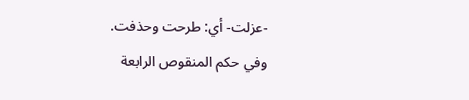-عزلت- أي: طرحت وحذفت.
وفي حكم المنقوص الرابعة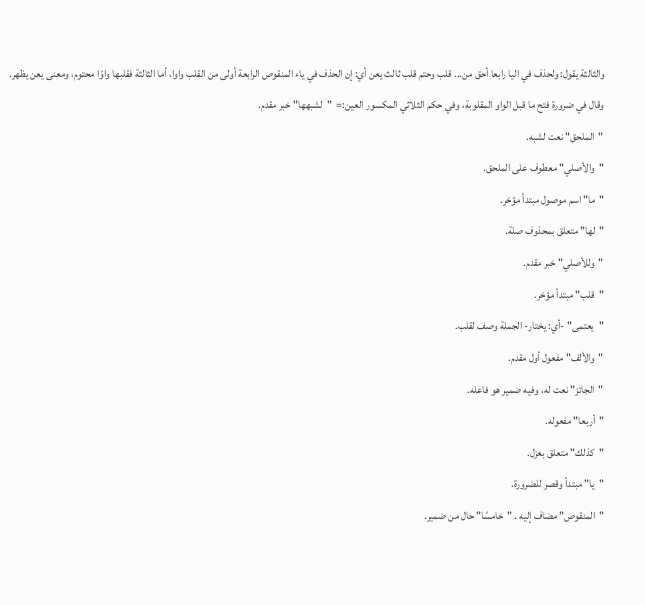والثالثة يقول: ولحذف في اليا رابعا أحق من... قلب وحتم قلب ثالث يعن أي: إن الحذف في ياء المنقوص الرابعة أولى من القلب واوا، أما الثالثة فقلبها واوًا محتوم، ومعنى يعن يظهر.
وقال في ضرورة فتح ما قبل الواو المقلوبة، وفي حكم الثلاثي المكسور العين:=  "لشبهها" خبر مقدم.
"الملحق" نعت لشبه.
"والأصلي" معطوف على الملحق.
"ما" اسم موصول مبتدأ مؤخر.
"لها" متعلق بمحذوف صلة.
"وللأصلي" خبر مقدم.
"قلب" مبتدأ مؤخر.
"يعتمى" -أي: يختار- الجملة وصف لقلب.
"والألف" مفعول أول مقدم.
"الجائز" نعت له، وفيه ضمير هو فاعله.
"أربعا" مفعوله.
"كذلك" متعلق بعزل.
"يا" مبتدأ وقصر للضرورة.
"المنقوص" مضاف إليه . "خامسًا" حال من ضمير.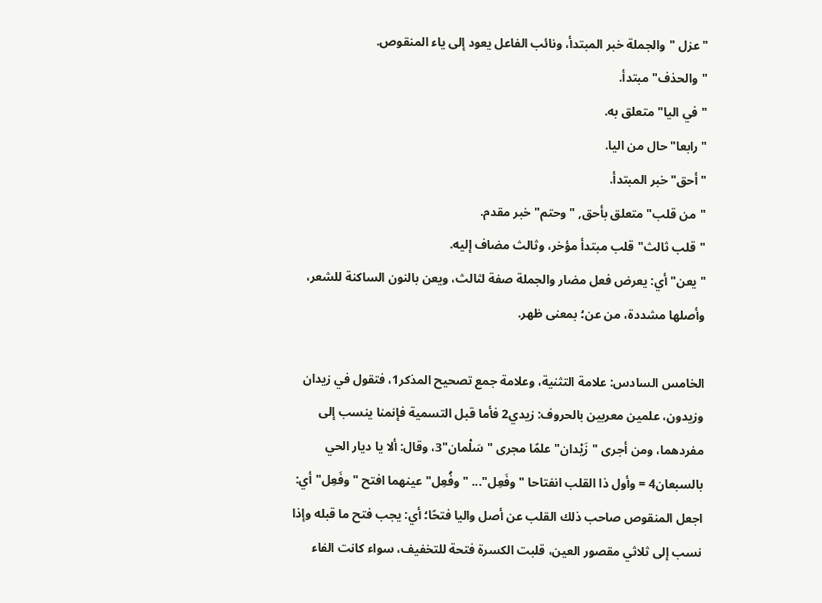"عزل "والجملة خبر المبتدأ، ونائب الفاعل يعود إلى ياء المنقوص.
"والحذف" مبتدأ.
"في اليا" متعلق به.
"رابعا" حال من اليا.
"أحق" خبر المبتدأ.
"من قلب" متعلق بأحق, "وحتم" خبر مقدم.
"قلب ثالث" قلب مبتدأ مؤخر، وثالث مضاف إليه.
"يعن" أي: يعرض فعل مضار والجملة صفة لثالث، ويعن بالنون الساكنة للشعر، وأصلها مشددة، من عن؛ بمعنى ظهر.

الخامس السادس: علامة التثنية، وعلامة جمع تصحيح المذكر1، فتقول في زيدان وزيدون، علمين معربين بالحروف: زيدي2 فأما قبل التسمية فإنمنا ينسب إلى مفردهما، ومن أجرى "زَيْدان" علمًا مجرى "سَلْمان"3، وقال: ألا يا ديار الحي بالسبعان4 = وأول ذا القلب انفتاحا "وفَعِل"... "وفُعِل" عينهما افتح "وفَعِل" أي: اجعل المنقوص صاحب ذلك القلب عن أصل واليا فتحًا؛ أي: يجب فتح ما قبله وإذا نسب إلى ثلاثي مقصور العين، قلبت الكسرة فتحة للتخفيف، سواء كانت الفاء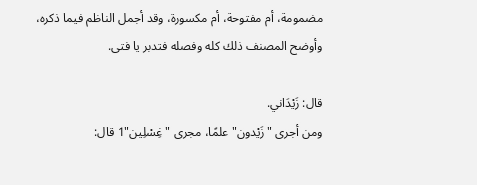مضمومة، أم مفتوحة، أم مكسورة، وقد أجمل الناظم فيما ذكره، وأوضح المصنف ذلك كله وفصله فتدبر يا فتى.

قال: زَيْدَاني.
ومن أجرى "زَيْدون" علمًا، مجرى "غِسْلِين"1 قال: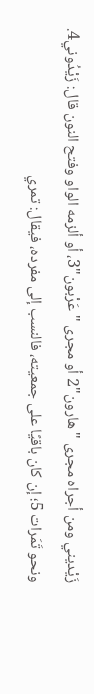زَيْديني ومن أجراه مجرى "هارون"2 أو مجرى "عَرْبون"3، أو ألزمه الواو وفتح النون قال: زَيْدُوني4.
ونحو تَمَرات 5؛ إن كان باقيًا على جمعيته، فالنسب إلى مفرده، فيقال: تمري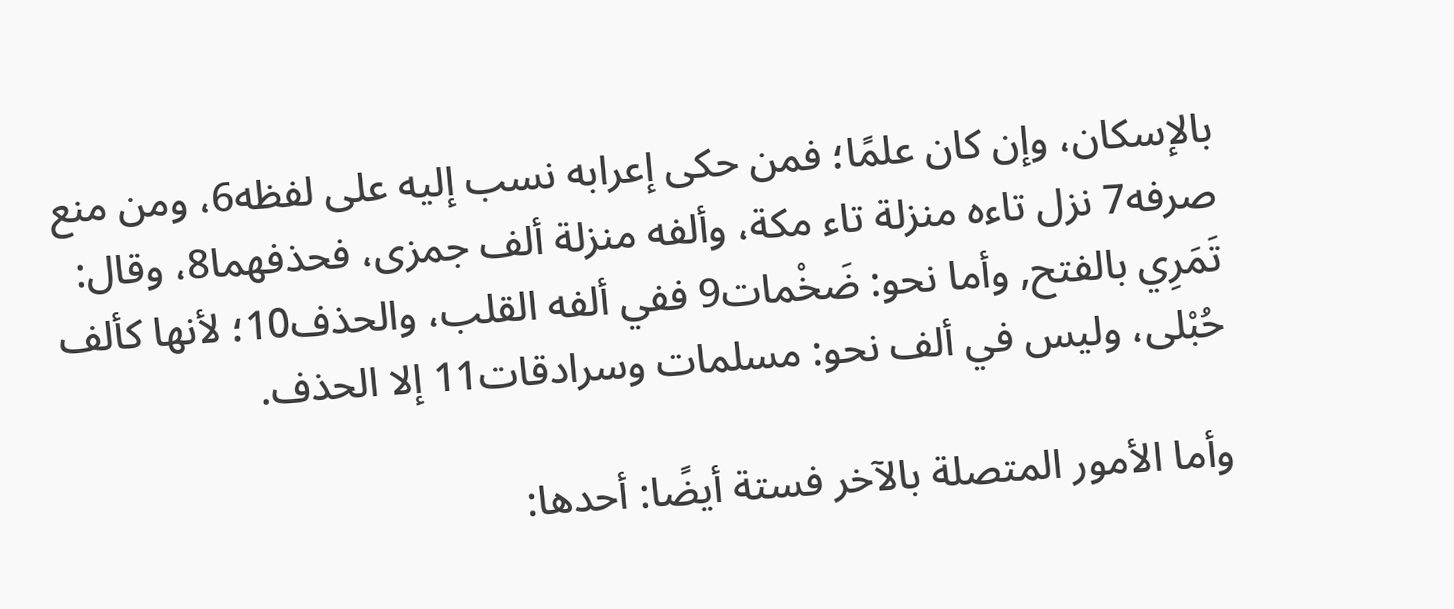بالإسكان، وإن كان علمًا؛ فمن حكى إعرابه نسب إليه على لفظه6، ومن منع صرفه7 نزل تاءه منزلة تاء مكة، وألفه منزلة ألف جمزى، فحذفهما8، وقال: تَمَرِي بالفتح, وأما نحو: ضَخْمات9 ففي ألفه القلب، والحذف10؛ لأنها كألف حُبْلى، وليس في ألف نحو: مسلمات وسرادقات11 إلا الحذف.

وأما الأمور المتصلة بالآخر فستة أيضًا: أحدها: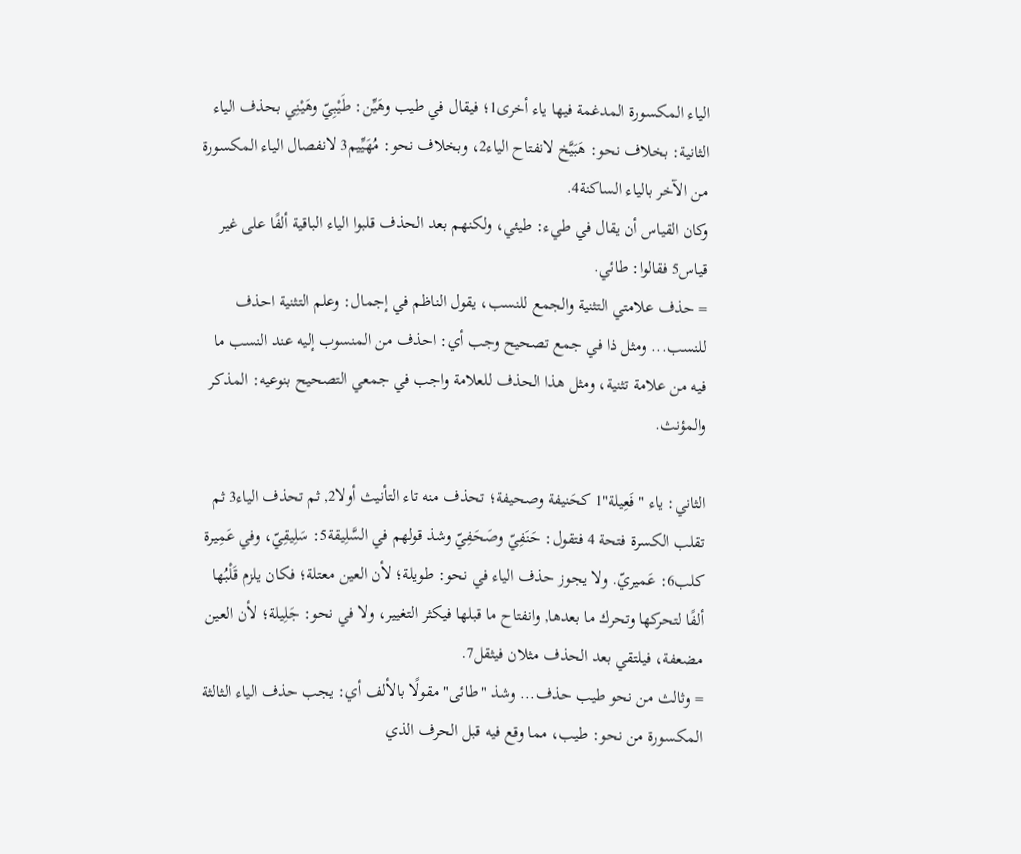الياء المكسورة المدغمة فيها ياء أخرى1؛ فيقال في طيب وهَيِّن: طَيْبِيّ وهَيْنِي بحذف الياء الثانية: بخلاف نحو: هَبَيَّخ لانفتاح الياء2، وبخلاف نحو: مُهَيِّيم3 لانفصال الياء المكسورة من الآخر بالياء الساكنة4.
وكان القياس أن يقال في طيء: طيئي، ولكنهم بعد الحذف قلبوا الياء الباقية ألفًا على غير قياس5 فقالوا: طائي.
= حذف علامتي التثنية والجمع للنسب، يقول الناظم في إجمال: وعلم التثنية احذف للنسب... ومثل ذا في جمع تصحيح وجب أي: احذف من المنسوب إليه عند النسب ما فيه من علامة تثنية، ومثل هذا الحذف للعلامة واجب في جمعي التصحيح بنوعيه: المذكر والمؤنث.

الثاني: ياء "فَعِيلة"1 كحَنيفة وصحيفة؛ تحذف منه تاء التأنيث أولا2, ثم تحذف الياء3 ثم تقلب الكسرة فتحة 4 فتقول: حَنَفِيّ وصَحَفِيّ وشذ قولهم في السَّلِيقة5: سَلِيقِيّ، وفي عَمِيرة كلب6: عَميريّ. ولا يجوز حذف الياء في نحو: طويلة؛ لأن العين معتلة؛ فكان يلزم قَلْبُها ألفًا لتحركها وتحرك ما بعدها, وانفتاح ما قبلها فيكثر التغيير، ولا في نحو: جَلِيلة؛ لأن العين مضعفة، فيلتقي بعد الحذف مثلان فيثقل7.
= وثالث من نحو طيب حذف... وشذ "طائى" مقولًا بالألف أي: يجب حذف الياء الثالثة المكسورة من نحو: طيب، مما وقع فيه قبل الحرف الذي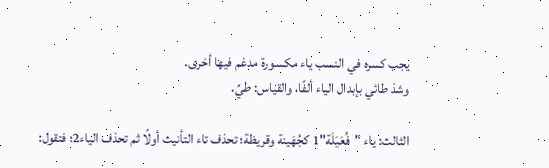يجب كسره في النسب ياء مكسورة مدغم فيها أخرى.
وشذ طائي بإبدال الياء ألفًا، والقياس: طيِّ.

الثالث: ياء "فُعَيَلَة"1 كجُهَينة وقريظة؛ تحذف تاء التأنيث أولًا ثم تحذف الياء2؛ فتقول: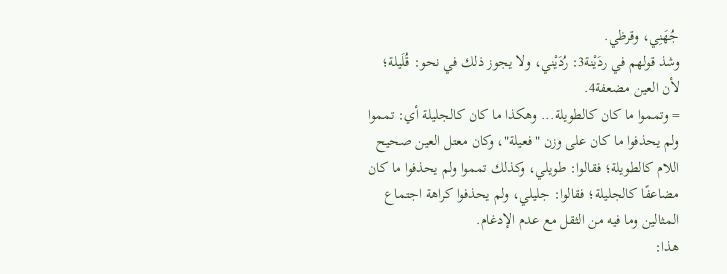جُهَنِي، وقرظي.
وشذ قولهم في ردَيْنة3: رُدَيْني، ولا يجوز ذلك في نحو: قُلَيلة؛ لأن العين مضعفة4.
= وتمموا ما كان كالطويلة... وهكذا ما كان كالجليلة أي: تمموا ولم يحذفوا ما كان على وزن "فعيلة"، وكان معتل العين صحيح اللام كالطويلة؛ فقالوا: طويلي، وكذلك تمموا ولم يحذفوا ما كان مضاعفًا كالجليلة؛ فقالوا: جليلي، ولم يحذفوا كراهة اجتماع المثالين وما فيه من الثقل مع عدم الإدغام.
هذا: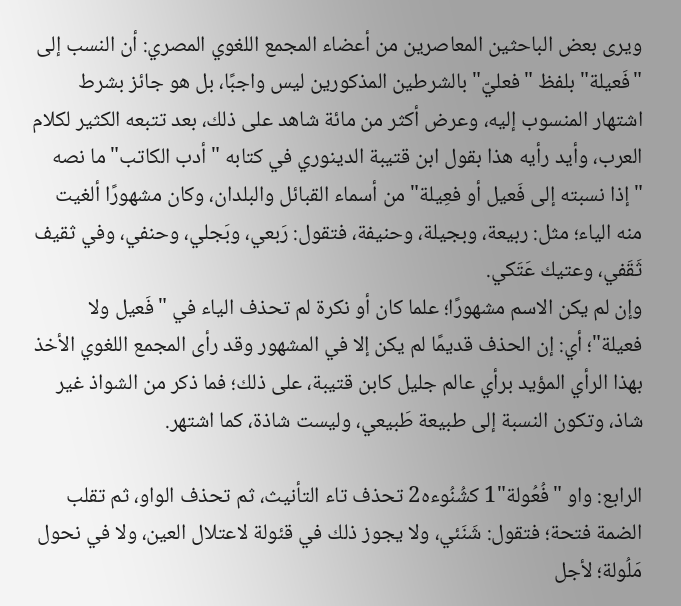ويرى بعض الباحثين المعاصرين من أعضاء المجمع اللغوي المصري: أن النسب إلى "فَعيلة" بلفظ "فعليّ" بالشرطين المذكورين ليس واجبًا، بل هو جائز بشرط اشتهار المنسوب إليه، وعرض أكثر من مائة شاهد على ذلك، بعد تتبعه الكثير لكلام العرب، وأيد رأيه هذا بقول ابن قتيبة الدينوري في كتابه "أدب الكاتب" ما نصه "إذا نسبته إلى فَعيل أو فعِيلة" من أسماء القبائل والبلدان، وكان مشهورًا ألغيت منه الياء؛ مثل: ربيعة، وبجيلة، وحنيفة، فتقول: رَبعي، وبَجلي، وحنفي، وفي ثقيف ثَقَفي، وعتيك عَتَكي.
وإن لم يكن الاسم مشهورًا؛ علما كان أو نكرة لم تحذف الياء في "فَعيل ولا فعيلة"؛ أي: إن الحذف قديمًا لم يكن إلا في المشهور وقد رأى المجمع اللغوي الأخذ بهذا الرأي المؤيد برأي عالم جليل كابن قتيبة، على ذلك؛ فما ذكر من الشواذ غير شاذ، وتكون النسبة إلى طبيعة طَبيعي، وليست شاذة، كما اشتهر.

الرابع: واو "فُعُولة"1 كشُنُوءه2 تحذف تاء التأنيث، ثم تحذف الواو، ثم تقلب الضمة فتحة؛ فتقول: شَنَئي، ولا يجوز ذلك في قئولة لاعتلال العين، ولا في نحول مَلُولة؛ لأجل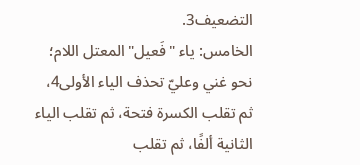التضعيف3.
الخامس: ياء "فَعيل" المعتل اللام؛ نحو غني وعليّ تحذف الياء الأولى4، ثم تقلب الكسرة فتحة، ثم تقلب الياء الثانية ألفًا، ثم تقلب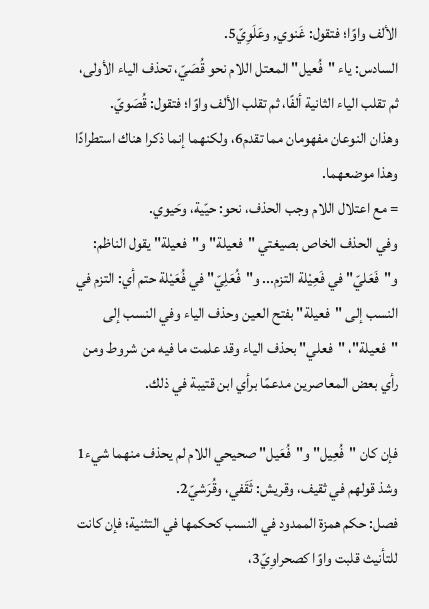الألف واوًا؛ فتقول: غَنوي, وعَلَوِيّ5.
السادس: ياء "فُعيل" المعتل اللام نحو قُصَيّ، تحذف الياء الأولى، ثم تقلب الياء الثانية ألفًا، ثم تقلب الألف واوًا؛ فتقول: قُصَويّ.
وهذان النوعان مفهومان مما تقدم6، ولكنهما إنما ذكرا هناك استطرادًا وهذا موضعهما.
= مع اعتلال اللام وجب الحذف، نحو: حيّية، وحَيوي.
وفي الحذف الخاص بصيغتي "فعيلة" و"فعيلة" يقول الناظم: و"فَعَليّ" في فَعِيْلة التزم... و"فُعَلِيّ" في فُعَيْلة حتم أي: التزم في النسب إلى "فعيلة" بفتح العين وحذف الياء وفي النسب إلى "فعيلة"، "فعلي" بحذف الياء وقد علمت ما فيه من شروط ومن رأي بعض المعاصرين مدعمًا برأي ابن قتيبة في ذلك.

فإن كان "فُعِيل" و"فُعَيل" صحيحي اللام لم يحذف منهما شيء1 وشذ قولهم في ثقيف، وقريش: ثَقَفي، وقُرَشيّ2.
فصل: حكم همزة الممدود في النسب كحكمها في التثنية؛ فإن كانت للتأنيث قلبت واوًا كصحراوِيّ3،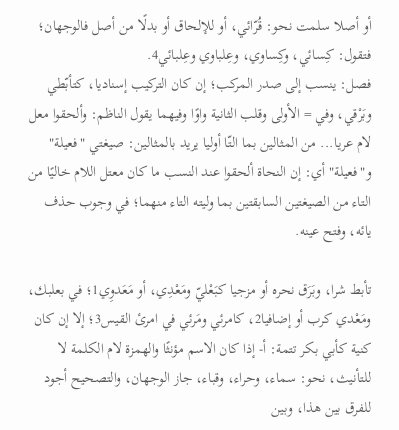أو أصلا سلمت نحو: قُرّائي، أو للإلحاق أو بدلًا من أصل فالوجهان؛ فتقول: كِسائي، وكِساوي، وعِلباوي وعِلبائي4.
فصل: ينسب إلى صدر المركب؛ إن كان التركيب إسناديا، كتأبّطي وبَرْقي، وفي = الأولى وقلب الثانية واوًا وفيهما يقول الناظم: وألحقوا معل لام عريا... من المثالين بما التّا أوليا يريد بالمثالين: صيغتي "فعيلة" و"فعيلة" أي: إن النحاة ألحقوا عند النسب ما كان معتل اللام خاليًا من التاء من الصيغتين السابقتين بما وليته التاء منهما؛ في وجوب حذف يائه، وفتح عينه.

تأبط شرا، وبَرَق نحره أو مزجيا كبَعْليّ ومَعْدِي، أو مَعَدوِي1؛ في بعلبك، ومَعْدي كرب أو إضافيا2، كامرئي ومَرئي في امرئ القيس3؛ إلا إن كان كنية كأبي بكر تتمة: أ- إذا كان الاسم مؤنثًا والهمزة لام الكلمة لا للتأنيث، نحو: سماء، وحراء، وقباء، جاز الوجهان، والتصحيح أجود للفرق بين هذا، وبين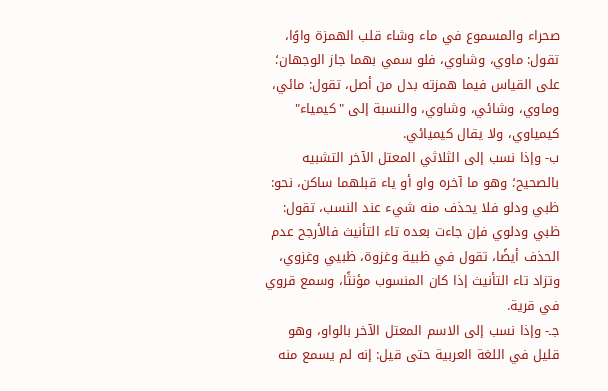صحراء والمسموع في ماء وشاء قلب الهمزة واوًا، تقول: ماوي، وشاوي، فلو سمي بهما جاز الوجهان؛ على القياس فيما همزته بدل من أصل، تقول: مائي، وماوي، وشائي، وشاوي، والنسبة إلى "كيمياء" كيمياوي، ولا يقال كيميائي.
ب- وإذا نسب إلى الثلاثي المعتل الآخر التشبيه بالصحيح؛ وهو ما آخره واو أو ياء قبلهما ساكن، نحو: ظبي ودلو فلا يحذف منه شيء عند النسب، تقول: ظبي ودلوي فإن جاءت بعده تاء التأنيث فالأرجح عدم الحذف أيضًا، تقول في ظبية وغزوة، ظبيي وغزوي، وتزاد تاء التأنيث إذا كان المنسوب مؤنثًا، وسمع قروي في قرية.
جـ- وإذا نسب إلى الاسم المعتل الآخر بالواو، وهو قليل في اللغة العربية حتى قيل: إنه لم يسمع منه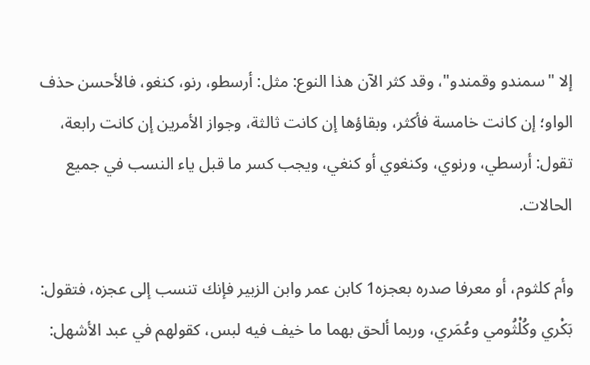إلا "سمندو وقمندو"، وقد كثر الآن هذا النوع: مثل: أرسطو، رنو، كنغو، فالأحسن حذف الواو؛ إن كانت خامسة فأكثر، وبقاؤها إن كانت ثالثة، وجواز الأمرين إن كانت رابعة، تقول: أرسطي، ورنوي، وكنغوي أو كنغي، ويجب كسر ما قبل ياء النسب في جميع الحالات.

وأم كلثوم، أو معرفا صدره بعجزه1 كابن عمر وابن الزبير فإنك تنسب إلى عجزه، فتقول: بَكْري وكُلْثُومي وعُمَري، وربما ألحق بهما ما خيف فيه لبس، كقولهم في عبد الأشهل: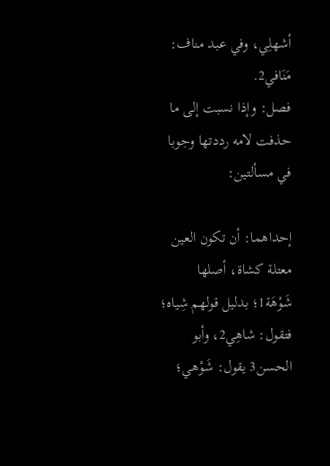أشهلِي، وفي عبد مناف: مَنَافي2.
فصل: وإذا نسبت إلى ما حذفت لامه رددتها وجوبا في مسألتين:

إحداهما: أن تكون العين معتلة كشاة، أصلها شَوْهَة1؛ بدليل قولهم شِياه؛ فتقول: شاهِي2، وأبو الحسن3 يقول: شَوْهي؛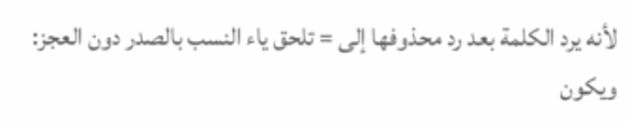لأنه يرد الكلمة بعد رد محذوفها إلى = تلحق ياء النسب بالصدر دون العجز: ويكون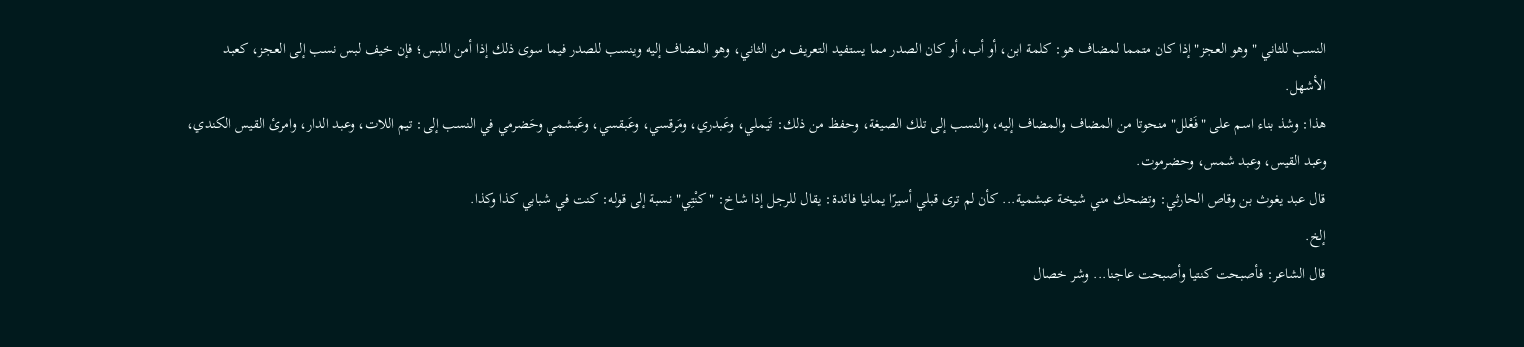النسب للثاني "وهو العجز" إذا كان متمما لمضاف هو: كلمة ابن، أو أب، أو كان الصدر مما يستفيد التعريف من الثاني، وهو المضاف إليه وينسب للصدر فيما سوى ذلك إذا أمن اللبس؛ فإن خيف لبس نسب إلى العجز، كعبد الأشهل.
هذا: وشذ بناء اسم على "فَعْلل" منحوتا من المضاف والمضاف إليه، والنسب إلى تلك الصيغة، وحفظ من ذلك: تَيملي، وعَبدري، ومَرقسي، وعَبقسي، وعَبشمي وحَضرمي في النسب إلى: تيم اللات، وعبد الدار، وامرئ القيس الكندي، وعبد القيس، وعبد شمس، وحضرموت.
قال عبد يغوث بن وقاص الحارثي: وتضحك مني شيخة عبشمية... كأن لم ترى قبلي أسيرًا يمانيا فائدة: يقال للرجل إذا شاخ: "كنْتِي" نسبة إلى قوله: كنت في شبابي كذا وكذا.
إلخ.
قال الشاعر: فأصبحت كنتيا وأصبحت عاجنا... وشر خصال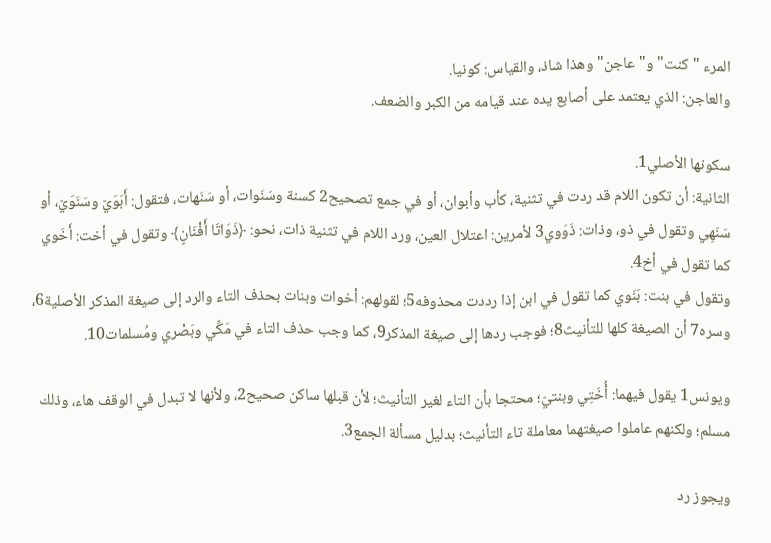المرء "كنت" و"عاجن" وهذا شاذ، والقياس: كونيا.
والعاجن: الذي يعتمد على أصابع يده عند قيامه من الكبر والضعف.

سكونها الأصلي1.
الثانية: أن تكون اللام قد ردت في تثنية، كأب وأبوان، أو في جمع تصحيح2 كسنة وسَنَوات، أو سَنَهات، فتقول: أَبَوَيّ وسَنَوَيّ، أو سَنَهِي وتقول في ذو، وذات: ذَوَوي3 لأمرين: اعتلال العين، ورد اللام في تثنية ذات، نحو: ﴿ذَوَاتَا أَفْنَانٍ﴾ وتقول في أخت: أَخَوي كما تقول في أخ4.
وتقول في بنت: بَنَوي كما تقول في ابن إذا رددت محذوفه5؛ لقولهم: أخوات وبنات بحذف التاء والرد إلى صيغة المذكر الأصلية6، وسره7 أن الصيغة كلها للتأنيث8؛ فوجب ردها إلى صيغة المذكر9، كما وجب حذف التاء في مَكِّي وبَصْري ومُسلمات10.

ويونس1 يقول فيهما: أُخَتِي وبنتيّ؛ محتجا بأن التاء لغير التأنيث؛ لأن قبلها ساكن صحيح2، ولأنها لا تبدل في الوقف هاء، وذلك مسلم؛ ولكنهم عاملوا صيغتهما معاملة تاء التأنيث؛ بدليل مسألة الجمع3.

ويجوز رد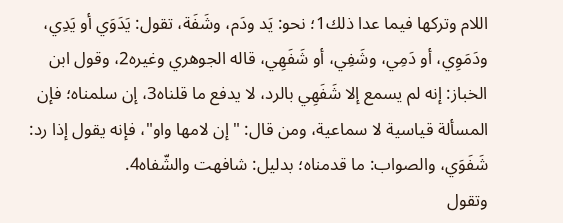اللام وتركها فيما عدا ذلك1؛ نحو: يَد ودَم، وشَفَة، تقول: يَدَوَي أو يَدِي، ودَمَوِي، أو دَمِي، وشَفِي، أو شَفَهِي، قاله الجوهري وغيره2، وقول ابن الخباز: إنه لم يسمع إلا شَفَهِي بالرد، لا يدفع ما قلناه3، إن سلمناه؛ فإن المسألة قياسية لا سماعية، ومن قال: "إن لامها واو"، فإنه يقول إذا رد: شَفَوَي، والصواب: ما قدمناه؛ بدليل: شافهت والشّفاه4.
وتقول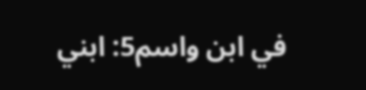في ابن واسم5: ابني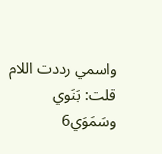واسمي رددت اللام قلت: بَنَوي وسَمَوَي6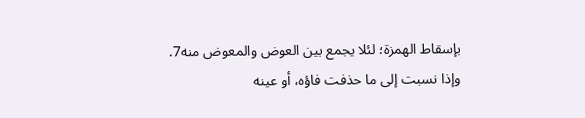بإسقاط الهمزة؛ لئلا يجمع بين العوض والمعوض منه7.
وإذا نسبت إلى ما حذفت فاؤه، أو عينه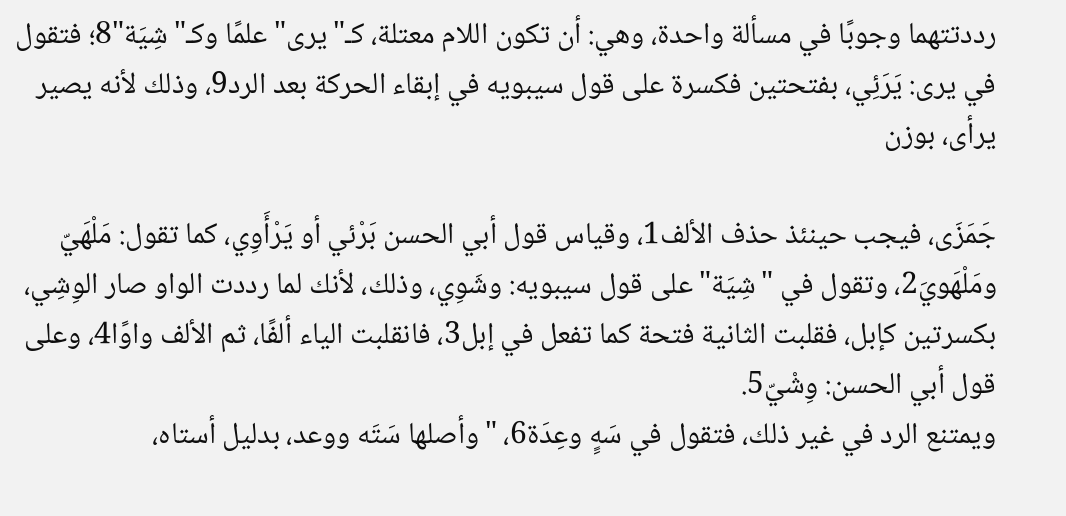رددتتهما وجوبًا في مسألة واحدة، وهي: أن تكون اللام معتلة، كـ"يرى" علمًا وكـ"شِيَة"8؛ فتقول في يرى: يَرَئِي، بفتحتين فكسرة على قول سيبويه في إبقاء الحركة بعد الرد9، وذلك لأنه يصير يرأى، بوزن

جَمَزَى، فيجب حينئذ حذف الألف1، وقياس قول أبي الحسن بَرْئي أو يَرْأَوِي، كما تقول: مَلْهَيّ ومَلْهَويَ2، وتقول في "شِيَة" على قول سيبويه: وشَوِي، وذلك، لأنك لما رددت الواو صار الوِشِي، بكسرتين كإبل، فقلبت الثانية فتحة كما تفعل في إبل3، فانقلبت الياء ألفًا، ثم الألف واوًا4، وعلى قول أبي الحسن: وِشْيّ5.
ويمتنع الرد في غير ذلك، فتقول في سَهٍِ وعِدَة6، "وأصلها سَتَه ووعد، بدليل أستاه،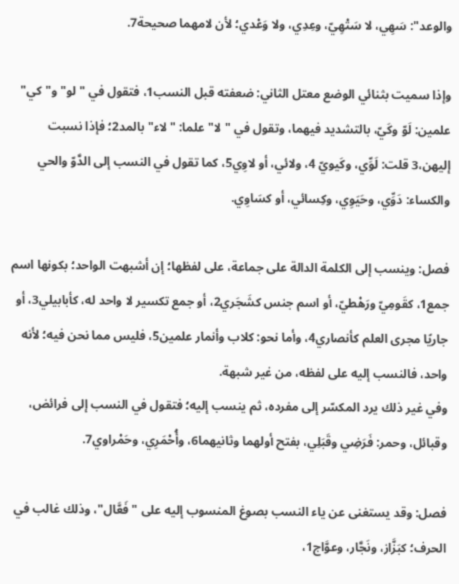والوعد": سَهِي، لا سَتْهِيّ، وعِدِي، ولا وَعْدي؛ لأن لامهما صحيحة7.

وإذا سميت بثنائي الوضع معتل الثاني: ضعفته قبل النسب1، فتقول في "لو" و"كي" علمين: لَوّ وكَيّ، بالتشديد فيهما، وتقول في "لا" علما: "لاء" بالمد2؛ فإذا نسبت إليهن،3 قلت: لَوِّي، وكَيويّ 4، ولائي، أو لاوِي5، كما تقول في النسب إلى الدَّوّ والحي والكساء: دَوِّي، وحَيَوِي، وكِسائي، أو كسَاوِي.

فصل: وينسب إلى الكلمة الدالة على جماعة، على لفظها؛ إن أشبهت الواحد؛ بكونها اسم جمع1، كقَومِيّ ورَهْطيّ، أو اسم جنس كشَجَري2، أو جمع تكسير لا واحد له، كأبابيلي3، أو جاريًا مجرى العلم كأنصاري4، وأما نحو: كلاب وأنمار علمين5، فليس مما نحن فيه؛ لأنه واحد، فالنسب إليه على لفظه، من غير شبهة.
وفي غير ذلك يرد المكسّر إلى مفرده، ثم ينسب إليه؛ فتقول في النسب إلى فرائض، وقبائل، وحمر: فَرَضِي وقَبَلِي، بفتح أولهما وثانيهما6، وأُحْمَرِي، وحَمْراوي7.

فصل: وقد يستغنى عن ياء النسب بصوغ المنسوب إليه على "فَعَّال"، وذلك غالب في الحرف؛ كبَزَّاز، ونَجَّار، وعوَّاج1،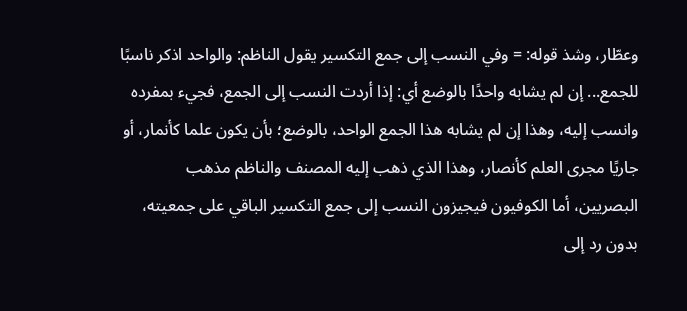وعطّار، وشذ قوله: = وفي النسب إلى جمع التكسير يقول الناظم: والواحد اذكر ناسبًا للجمع... إن لم يشابه واحدًا بالوضع أي: إذا أردت النسب إلى الجمع، فجيء بمفرده وانسب إليه، وهذا إن لم يشابه هذا الجمع الواحد، بالوضع؛ بأن يكون علما كأنمار، أو جاريًا مجرى العلم كأنصار، وهذا الذي ذهب إليه المصنف والناظم مذهب البصريين، أما الكوفيون فيجيزون النسب إلى جمع التكسير الباقي على جمعيته، بدون رد إلى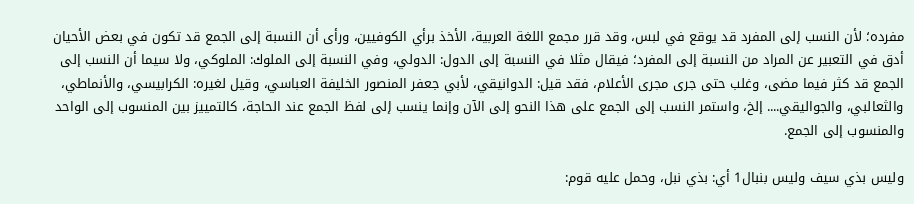مفرده؛ لأن النسب إلى المفرد قد يوقع في لبس، وقد قرر مجمع اللغة العربية، الأخذ برأي الكوفيين، ورأى أن النسبة إلى الجمع قد تكون في بعض الأحيان أدق في التعبير عن المراد من النسبة إلى المفرد؛ فيقال مثلا في النسبة إلى الدول: الدولي، وفي النسبة إلى الملوك: الملوكي، ولا سيما أن النسب إلى الجمع قد كثر فيما مضى، وغلب حتى جرى مجرى الأعلام، فقد قيل: الدوانيقي، لأبي جعفر المنصور الخليفة العباسي، وقيل لغيره: الكرابيسي، والأنماطي، والثعالبي، والجواليقي.... إلخ، واستمر النسب إلى الجمع على هذا النحو إلى الآن وإنما ينسب إلى لفظ الجمع عند الحاجة، كالتمييز بين المنسوب إلى الواحد والمنسوب إلى الجمع.

وليس بذي سيف وليس بنبال1 أي: بذي نبل، وحمل عليه قوم: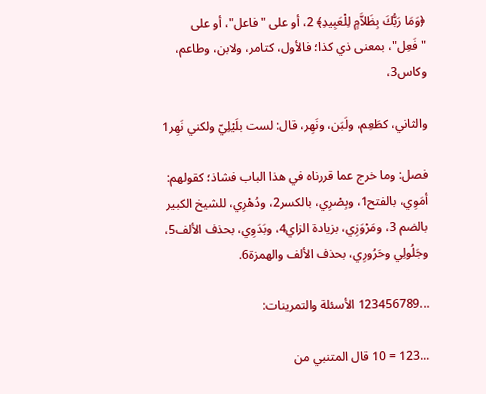﴿وَمَا رَبُّكَ بِظَلاَّمٍ لِلْعَبِيدِ﴾ 2، أو على "فاعل"، أو على "فَعِل"، بمعنى ذي كذا؛ فالأول، كتامر، ولابن، وطاعم، وكاس3،

والثاني، كطَعِم، ولَبَن، ونَهِر، قال: لست بلَيْلِيّ ولكني نَهِر1

فصل: وما خرج عما قررناه في هذا الباب فشاذ؛ كقولهم: أمَوِي، بالفتح1، وبِصْرِي، بالكسر2، ودُهْرِي، للشيخ الكبير بالضم 3، ومَرْوَزِي، بزيادة الزاي4، وبَدَوِي، بحذف الألف5، وجَلُولِي وحَرُورِي، بحذف الألف والهمزة6.

...123456789 الأسئلة والتمرينات:

...123 = 10 قال المتنبي من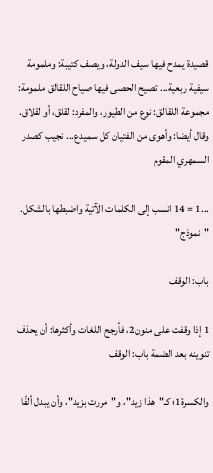قصيدة يمدح فيها سيف الدولة، ويصف كتيبة: وملمومة سيفية ربعية... تصيح الحصى فيها صياح اللقالق ملمومة: مجموعة اللقالق: نوع من الطيور، والمفرد: لقلق، أو لقلاق.
وقال أيضا: وأهوى من الفتيان كل سميدع... نجيب كصدر السمهري المقوم

...1 = 14 انسب إلى الكلمات الآتية واضبطها بالشكل.
"نموذج"

باب: الوقف

1 إذا وقفت على منون2، فأرجح اللغات وأكثرها: أن يحذف تنوينه بعد الضمة باب: الوقف

والكسرة1؛ كـ"هذا زيد"، و"مررت بزيد"، وأن يبدل ألفًا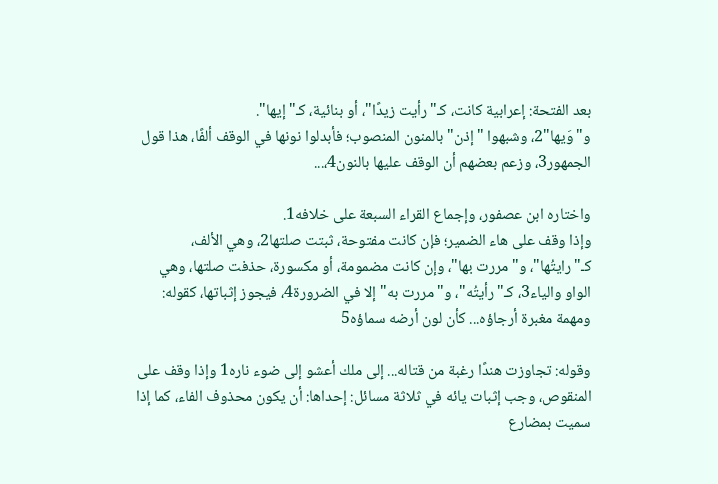بعد الفتحة: إعرابية كانت، كـ"رأيت زيدًا"، أو بنائية، كـ"إيها".
و"وَيها"2، وشبهوا "إذن" بالمنون المنصوب؛ فأبدلوا نونها في الوقف ألفًا، هذا قول الجمهور3، وزعم بعضهم أن الوقف عليها بالنون4،...

واختاره ابن عصفور، وإجماع القراء السبعة على خلافه1.
وإذا وقف على هاء الضمير؛ فإن كانت مفتوحة، ثبتت صلتها2، وهي الألف، كـ"رايتُها"، و"مررت بها"، وإن كانت مضمومة، أو مكسورة، حذفت صلتها، وهي الواو والياء3، كـ"رأيتُه"، و"مررت به" إلا في الضرورة4، فيجوز إثباتها، كقوله: ومهمة مغبرة أرجاؤه... كأن لون أرضه سماؤه5

وقوله: تجاوزت هندًا رغبة من قتاله... إلى ملك أعشو إلى ضوء ناره1 وإذا وقف على المنقوص، وجب إثبات يائه في ثلاثة مسائل: إحداها: أن يكون محذوف الفاء، كما إذا سميت بمضارع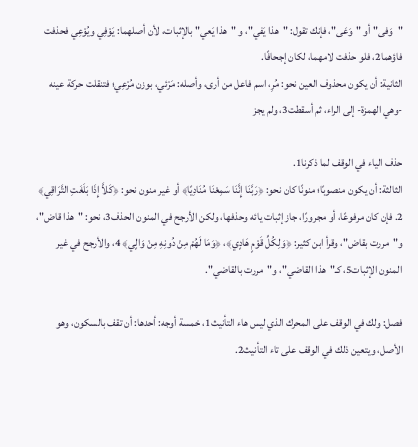"وَفى" أو "وَعَى"، فإنك تقول: "هذا يَفي"، و "هذا يَعي" بالإثبات، لأن أصلهما: يَوْفِي ويُوْعِي فحذفت فاؤهما2، فلو حذفت لامهما، لكان إجحافًا.
الثانية: أن يكون محذوف العين نحو: مُرِ، اسم فاعل من أرى، وأصله: مَرْئي، بوزن مُرْعِي؛ فتنقلت حركة عينه -وهي الهمزة- إلى الراء، ثم أسقطت3، ولم يجز

حذف الياء في الوقف لما ذكرنا1.
الثالثة: أن يكون منصوبًا؛ منونًا كان نحو: ﴿رَبَّنَا إِنَّنَا سَمِعْنَا مُنَادِيًا﴾ أو غير منون نحو: ﴿كَلاَّ إِذَا بَلَغَتِ التَّرَاقِي﴾ 2. فإن كان مرفوعًا، أو مجرورًا، جاز إثبات يائه وحذفها، ولكن الأرجح في المنون الحذف3، نحو: "هذا قاض"، و"مررت بقاض"، وقرأ ابن كثير: ﴿وَلِكُلِّ قَوْمٍ هَادٍي﴾، ﴿وَمَا لَهُمْ مِنْ دُونِهِ مِنْ وَالٍي﴾ 4، والأرجح في غير المنون الإثبات5، كـ"هذا القاضي"، و"مررت بالقاضي".

فصل: ولك في الوقف على المحرك الذي ليس هاء التأنيث1، خمسة أوجه: أحدها: أن تقف بالسكون، وهو الأصل، ويتعين ذلك في الوقف على تاء التأنيث2.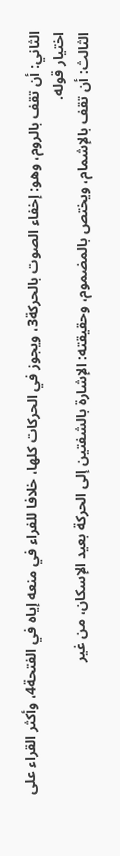الثاني: أن تقف بالروم، وهو: إخفاء الصوت بالحركة3، ويجوز في الحركات كلها، خلافا للفراء في منعه إياه في الفتحة4، وأكثر القراء على اختيار قوله.
الثالث: أن تقف بالإشمام، ويختص بالمضموم، وحقيقته: الإشارة بالشفتين إلى الحركة بعيد الإسكان، من غير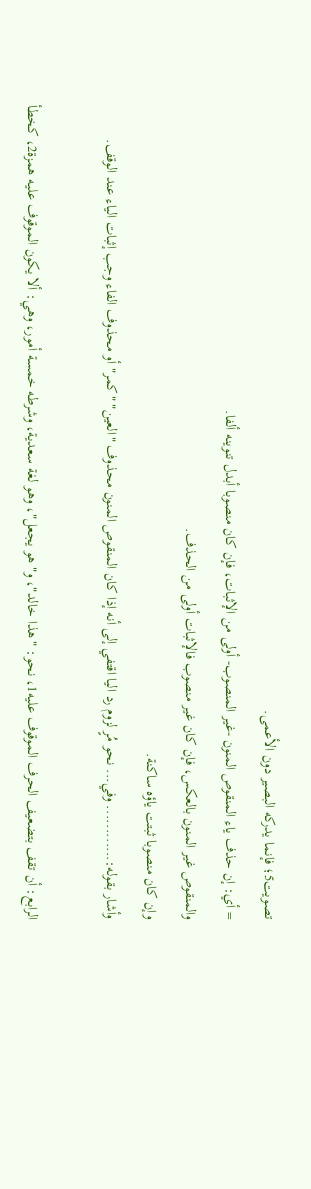تصويت5؛ فإنما يدركه البصير دون الأعمى.
= أي: إن حذف ياء المنقوص المنون -غير المنصوب- أولى من الإثبات، فإن كان منصوبا أبدل تنوينه ألفا.
والمنقوص غير المنون بالعكس، فإن كان غير منصوب فالإثبات أولى من الحذف.
وإن كان منصوبا ثبتت ياؤه ساكنة.
وأشار بقوله:............ وفي... نحو مُرٍ لزوم رد اليا اقتفي إلى أنه إذا كان المنقوص المنون محذوف "العين" "كمر" أو محذوف الفاء وجب إثبات الياء عند الوقف.

الرابع: أن تقف بتضعيف الحرف الموقوف عليه1، نحو: "هذا خالد"، و"هو يجعل"، وهو لغة سعدية، وشرطه خمسة أمور، وهي: ألا يكون الموقوف عليه همزة2، كخطأ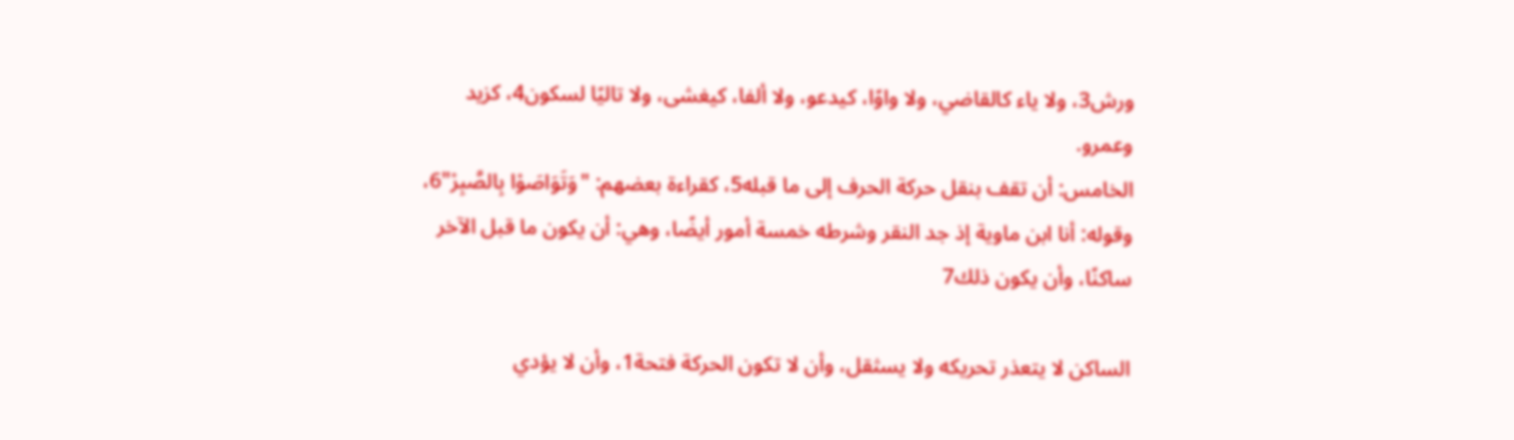ورش3، ولا ياء كالقاضي، ولا واوًا، كيدعو، ولا ألفا، كيغشى، ولا تاليًا لسكون4، كزيد وعمرو.
الخامس: أن تقف بنقل حركة الحرف إلى ما قبله5، كقراءة بعضهم: "وَتَوَاصَوْا بِالصَّبِرْ"6، وقوله: أنا ابن ماوية إذ جد النقر وشرطه خمسة أمور أيضًا، وهي: أن يكون ما قبل الآخر ساكنًا، وأن يكون ذلك7

الساكن لا يتعذر تحريكه ولا يسثقل، وأن لا تكون الحركة فتحة1، وأن لا يؤدي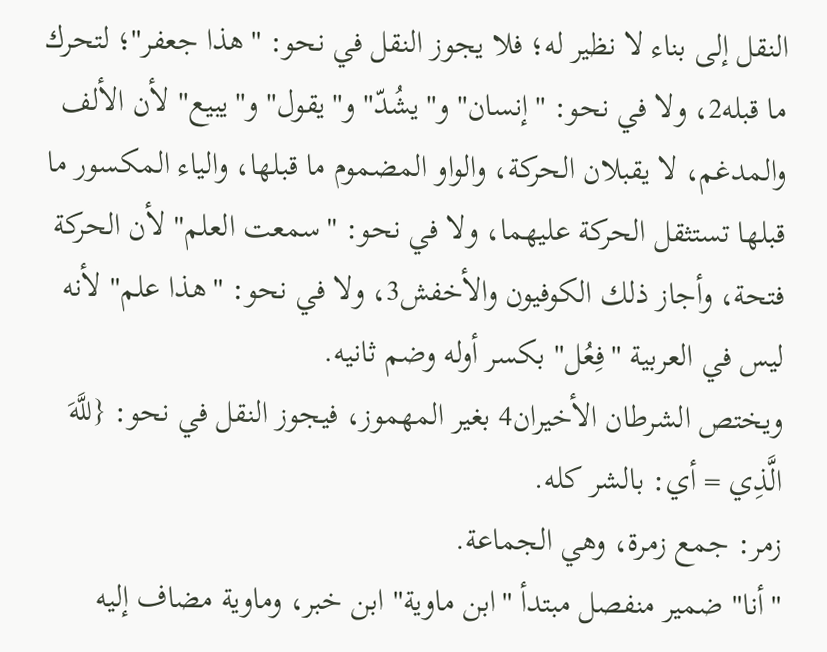النقل إلى بناء لا نظير له؛ فلا يجوز النقل في نحو: "هذا جعفر"؛ لتحرك ما قبله2، ولا في نحو: "إنسان" و"يشُدّ" و"يقول" و"يبيع" لأن الألف والمدغم، لا يقبلان الحركة، والواو المضموم ما قبلها، والياء المكسور ما قبلها تستثقل الحركة عليهما، ولا في نحو: "سمعت العلم" لأن الحركة فتحة، وأجاز ذلك الكوفيون والأخفش3، ولا في نحو: "هذا علم" لأنه ليس في العربية "فِعُل" بكسر أوله وضم ثانيه.
ويختص الشرطان الأخيران4 بغير المهموز، فيجوز النقل في نحو: {للَّهَ الَّذِي = أي: بالشر كله.
زمر: جمع زمرة، وهي الجماعة.
"أنا" ضمير منفصل مبتدأ "ابن ماوية" ابن خبر، وماوية مضاف إليه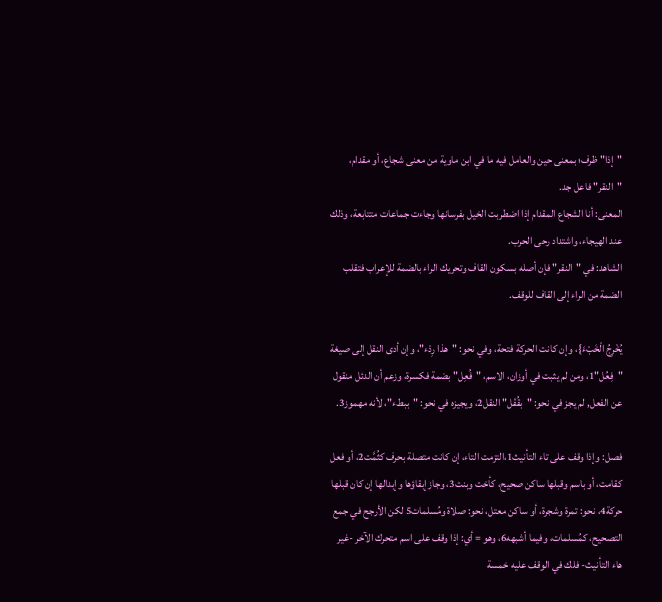"إذا" ظرف؛ بمعنى حين والعامل فيه ما في ابن ماوية من معنى شجاع، أو مقدام، "النقر" فاعل جد.
المعنى: أنا الشجاع المقدام إذا اضطربت الخيل بفرسانها وجاءت جماعات متتابعة، وذلك عند الهيجاء، واشتداد رحى الحرب.
الشاهد: في "النقر" فإن أصله بسكون القاف وتحريك الراء بالضمة للإعراب فتقلب الضمة من الراء إلى القاف للوقف.

يُخْرِجُ الْخَبْءَ}، وإن كانت الحركة فتحة، وفي نحو: "هذا رِدْء"، وإن أدى النقل إلى صيغة "فِعُل"1، ومن لم يثبت في أوزان، الاسم، "فُعِل" بضمة فكسرة، وزعم أن الدئل منقول عن الفعل, لم يجز في نحو: "بقُفْل" النقل2، ويجيزه في نحو: "ببطء"، لأنه مهموز3.

فصل: وإذا وقف على تاء التأنيث1،التزمت التاء، إن كانت متصلة بحرف كثُمَّت2، أو فعل كقامت، أو باسم وقبلها ساكن صحيح، كأخت وبنت3، وجاز إبقاؤها وإبدالها إن كان قبلها حركة4، نحو: تمرة وشجرة، أو ساكن معتل، نحو: صلاة ومُسلمات5 لكن الأرجح في جمع التصحيح، كمُسلمات، وفيما أشبهه6، وهو = أي: إذا وقف على اسم متحرك الآخر -غير هاء التأنيث- فلك في الوقف عليه خمسة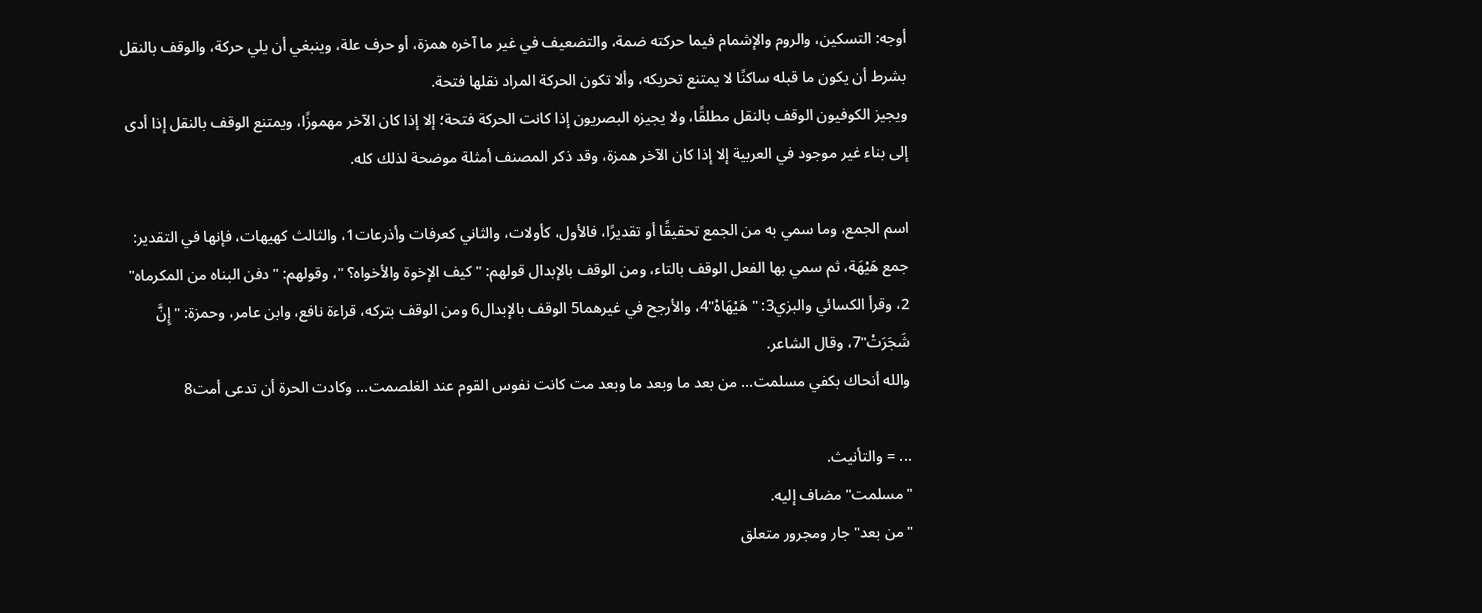أوجه: التسكين، والروم والإشمام فيما حركته ضمة، والتضعيف في غير ما آخره همزة، أو حرف علة، وينبغي أن يلي حركة، والوقف بالنقل بشرط أن يكون ما قبله ساكنًا لا يمتنع تحريكه، وألا تكون الحركة المراد نقلها فتحة.
ويجيز الكوفيون الوقف بالنقل مطلقًا، ولا يجيزه البصريون إذا كانت الحركة فتحة؛ إلا إذا كان الآخر مهموزًا، ويمتنع الوقف بالنقل إذا أدى إلى بناء غير موجود في العربية إلا إذا كان الآخر همزة، وقد ذكر المصنف أمثلة موضحة لذلك كله.

اسم الجمع، وما سمي به من الجمع تحقيقًا أو تقديرًا، فالأول، كأولات، والثاني كعرفات وأذرعات1، والثالث كهيهات، فإنها في التقدير: جمع هَيْهَة، ثم سمي بها الفعل الوقف بالتاء، ومن الوقف بالإبدال قولهم: "كيف الإخوة والأخواه؟ "، وقولهم: "دفن البناه من المكرماه" 2، وقرأ الكسائي والبزي3: "هَيْهَاهْ"4، والأرجح في غيرهما5 الوقف بالإبدال6 ومن الوقف بتركه، قراءة نافع، وابن عامر، وحمزة: "إِنَّ شَجَرَتْ"7، وقال الشاعر.
والله أنحاك بكفي مسلمت... من بعد ما وبعد ما وبعد مت كانت نفوس القوم عند الغلصمت... وكادت الحرة أن تدعى أمت8

... = والتأنيث.
"مسلمت" مضاف إليه.
"من بعد" جار ومجرور متعلق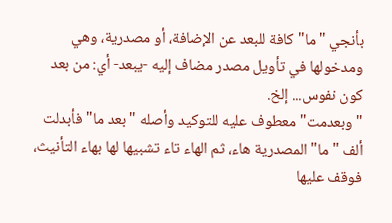بأنجي "ما" كافة للبعد عن الإضافة، أو مصدرية، وهي ومدخولها في تأويل مصدر مضاف إليه -يبعد- أي: من بعد كون نفوس... إلخ.
"وبعدمت" معطوف عليه للتوكيد وأصله "بعد ما" فأبدلت ألف "ما" المصدرية هاء، ثم الهاء تاء تشبيها لها بهاء التأنيث، فوقف عليها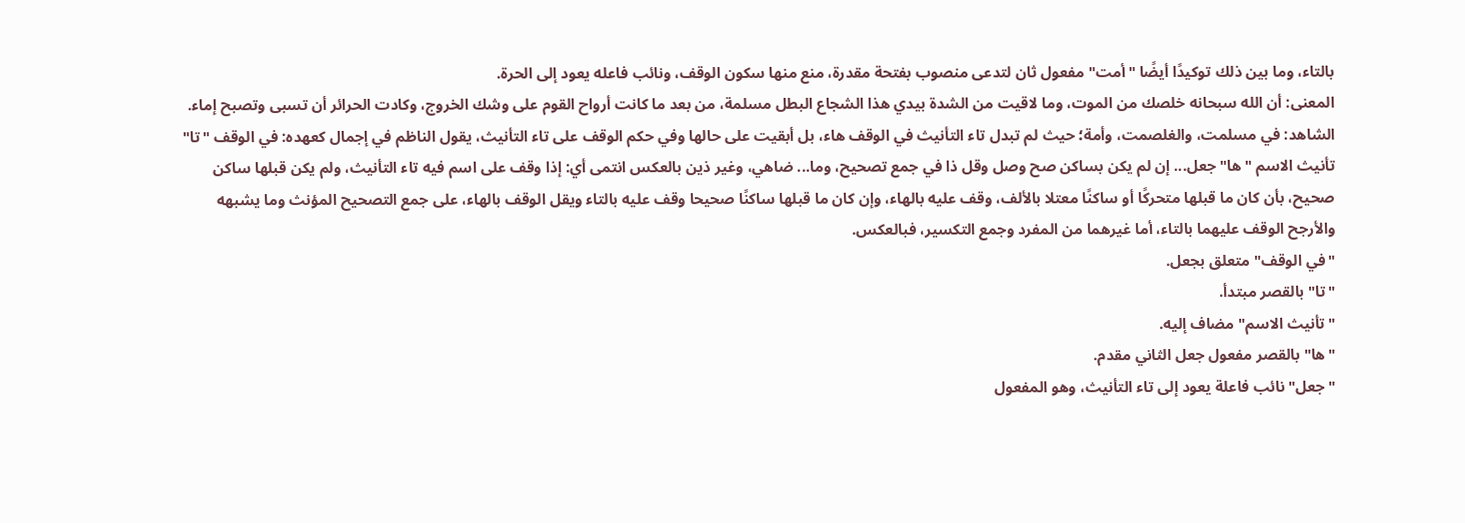بالتاء، وما بين ذلك توكيدًا أيضًا "أمت" مفعول ثان لتدعى منصوب بفتحة مقدرة، منع منها سكون الوقف، ونائب فاعله يعود إلى الحرة.
المعنى: أن الله سبحانه خلصك من الموت، وما لاقيت من الشدة بيدي هذا الشجاع البطل مسلمة، من بعد ما كانت أرواح القوم على وشك الخروج، وكادت الحرائر أن تسبى وتصبح إماء.
الشاهد: في مسلمت، والغلصمت، وأمة؛ حيث لم تبدل تاء التأنيث في الوقف هاء، بل أبقيت على حالها وفي حكم الوقف على تاء التأنيث، يقول الناظم في إجمال كعهده: في الوقف "تا" تأنيث الاسم "ها" جعل... إن لم يكن بساكن صح وصل وقل ذا في جمع تصحيح، وما... ضاهي، وغير ذين بالعكس انتمى أي: إذا وقف على اسم فيه تاء التأنيث، ولم يكن قبلها ساكن صحيح، بأن كان ما قبلها متحركًا أو ساكنًا معتلا بالألف، وقف عليه بالهاء، وإن كان ما قبلها ساكنًا صحيحا وقف عليه بالتاء ويقل الوقف بالهاء، على جمع التصحيح المؤنث وما يشبهه والأرجح الوقف عليهما بالتاء، أما غيرهما من المفرد وجمع التكسير، فبالعكس.
"في الوقف" متعلق بجعل.
"تا" بالقصر مبتدأ.
"تأنيث الاسم" مضاف إليه.
"ها" بالقصر مفعول جعل الثاني مقدم.
"جعل" نائب فاعلة يعود إلى تاء التأنيث، وهو المفعول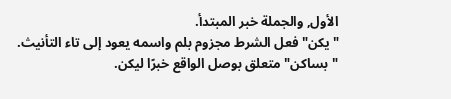الأول, والجملة خبر المبتدأ.
"يكن" فعل الشرط مجزوم بلم واسمه يعود إلى تاء التأنيث.
"بساكن" متعلق بوصل الواقع خبرًا ليكن.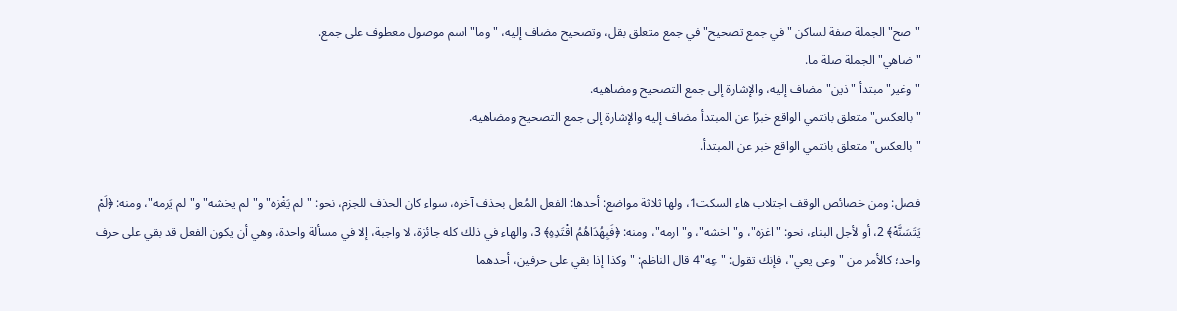"صح" الجملة صفة لساكن "في جمع تصحيح" في جمع متعلق بقل، وتصحيح مضاف إليه، "وما" اسم موصول معطوف على جمع.
"ضاهي" الجملة صلة ما.
"وغير" مبتدأ "ذين" مضاف إليه، والإشارة إلى جمع التصحيح ومضاهيه.
"بالعكس" متعلق بانتمي الواقع خبرًا عن المبتدأ مضاف إليه والإشارة إلى جمع التصحيح ومضاهيه.
"بالعكس" متعلق بانتمي الواقع خبر عن المبتدأ.

فصل: ومن خصائص الوقف اجتلاب هاء السكت1، ولها ثلاثة مواضع: أحدها: الفعل المُعل بحذف آخره، سواء كان الحذف للجزم، نحو: "لم يَغْزه" و"لم يخشه" و"لم يَرمه"، ومنه: ﴿لَمْ يَتَسَنَّهْ﴾ 2، أو لأجل البناء، نحو: "اغزه"، و"اخشه"، و"ارمه"، ومنه: ﴿فَبِهُدَاهُمُ اقْتَدِهِ﴾ 3، والهاء في ذلك كله جائزة، لا واجبة، إلا في مسألة واحدة، وهي أن يكون الفعل قد بقي على حرف واحد؛ كالأمر من "وعى يعي"، فإنك تقول: "عِه"4 قال الناظم: "وكذا إذا بقي على حرفين، أحدهما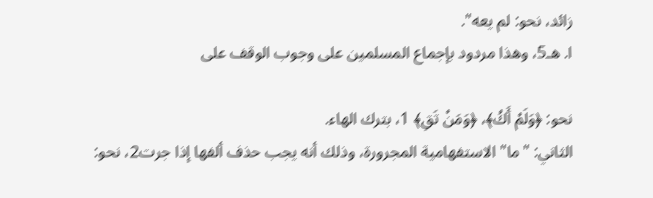زائد، نحو: لم يعه".
ا. هـ5، وهذا مردود بإجماع المسلمين على وجوب الوقف على

نحو: ﴿وَلَمْ أَكُ﴾، ﴿وَمَنْ تَقِ﴾ 1، بترك الهاء.
الثاني: "ما" الاستفهامية المجرورة، وذلك أنه يجب حذف ألفها إذا جرت2، نحو: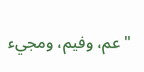"عم، وفيم، ومجيء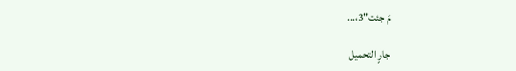مَ جئت"3،...

جارٍ التحميل